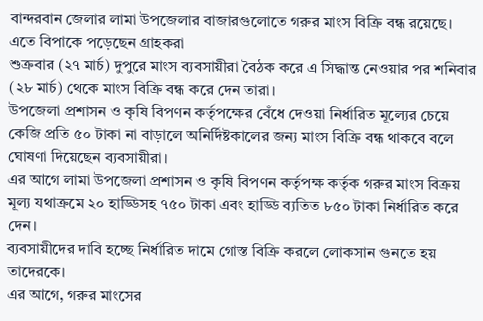বান্দরবান জেলার লামা উপজেলার বাজারগুলোতে গরুর মাংস বিক্রি বন্ধ রয়েছে। এতে বিপাকে পড়েছেন গ্রাহকরা
শুক্রবার (২৭ মার্চ) দুপুরে মাংস ব্যবসায়ীরা বৈঠক করে এ সিদ্ধান্ত নেওয়ার পর শনিবার (২৮ মার্চ) থেকে মাংস বিক্রি বন্ধ করে দেন তারা।
উপজেলা প্রশাসন ও কৃষি বিপণন কর্তৃপক্ষের বেঁধে দেওয়া নির্ধারিত মূল্যের চেয়ে কেজি প্রতি ৫০ টাকা না বাড়ালে অনির্দিষ্টকালের জন্য মাংস বিক্রি বন্ধ থাকবে বলে ঘোষণা দিয়েছেন ব্যবসায়ীরা।
এর আগে লামা উপজেলা প্রশাসন ও কৃষি বিপণন কর্তৃপক্ষ কর্তৃক গরুর মাংস বিক্রয় মূল্য যথাক্রমে ২০ হাড্ডিসহ ৭৫০ টাকা এবং হাড্ডি ব্যতিত ৮৫০ টাকা নির্ধারিত করে দেন।
ব্যবসায়ীদের দাবি হচ্ছে নির্ধারিত দামে গোস্ত বিক্রি করলে লোকসান গুনতে হয় তাদেরকে।
এর আগে, গরুর মাংসের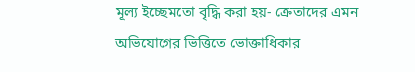মূল্য ইচ্ছেমতো বৃদ্ধি করা হয়- ক্রেতাদের এমন অভিযোগের ভিত্তিতে ভোক্তাধিকার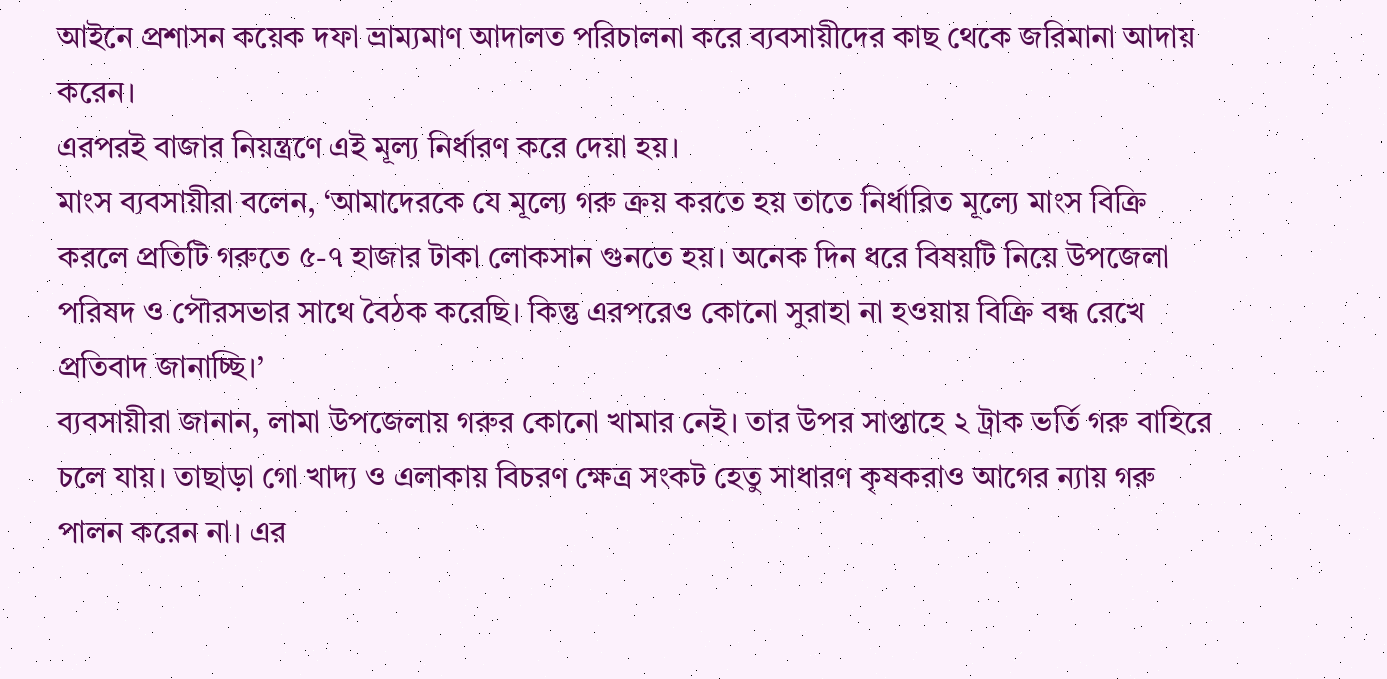আইনে প্রশাসন কয়েক দফা ভ্রাম্যমাণ আদালত পরিচালনা করে ব্যবসায়ীদের কাছ থেকে জরিমানা আদায় করেন।
এরপরই বাজার নিয়ন্ত্রণে এই মূল্য নির্ধারণ করে দেয়া হয়।
মাংস ব্যবসায়ীরা বলেন, ‘আমাদেরকে যে মূল্যে গরু ক্রয় করতে হয় তাতে নির্ধারিত মূল্যে মাংস বিক্রি করলে প্রতিটি গরুতে ৫-৭ হাজার টাকা লোকসান গুনতে হয়। অনেক দিন ধরে বিষয়টি নিয়ে উপজেলা পরিষদ ও পৌরসভার সাথে বৈঠক করেছি। কিন্তু এরপরেও কোনো সুরাহা না হওয়ায় বিক্রি বন্ধ রেখে প্রতিবাদ জানাচ্ছি।’
ব্যবসায়ীরা জানান, লামা উপজেলায় গরুর কোনো খামার নেই। তার উপর সাপ্তাহে ২ ট্রাক ভর্তি গরু বাহিরে চলে যায়। তাছাড়া গো খাদ্য ও এলাকায় বিচরণ ক্ষেত্র সংকট হেতু সাধারণ কৃষকরাও আগের ন্যায় গরু পালন করেন না। এর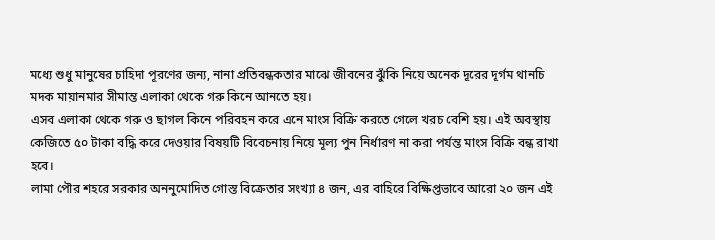মধ্যে শুধু মানুষের চাহিদা পূরণের জন্য, নানা প্রতিবন্ধকতার মাঝে জীবনের ঝুঁকি নিয়ে অনেক দূরের দূর্গম থানচি মদক মায়ানমার সীমান্ত এলাকা থেকে গরু কিনে আনতে হয়।
এসব এলাকা থেকে গরু ও ছাগল কিনে পরিবহন করে এনে মাংস বিক্রি করতে গেলে খরচ বেশি হয়। এই অবস্থায় কেজিতে ৫০ টাকা বদ্ধি করে দেওয়ার বিষয়টি বিবেচনায় নিয়ে মূল্য পুন নির্ধারণ না করা পর্যন্ত মাংস বিক্রি বন্ধ রাখা হবে।
লামা পৌর শহরে সরকার অননুমোদিত গোস্ত বিক্রেতার সংখ্যা ৪ জন, এর বাহিরে বিক্ষিপ্তভাবে আরো ২০ জন এই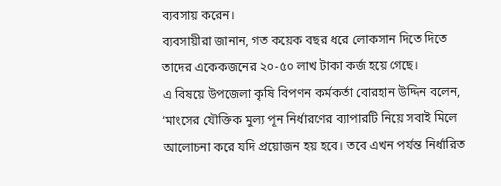ব্যবসায় করেন।
ব্যবসায়ীরা জানান, গত কয়েক বছর ধরে লোকসান দিতে দিতে তাদের একেকজনের ২০-৫০ লাখ টাকা কর্জ হয়ে গেছে।
এ বিষয়ে উপজেলা কৃষি বিপণন কর্মকর্তা বোরহান উদ্দিন বলেন, ‘মাংসের যৌক্তিক মুল্য পূন নির্ধারণের ব্যাপারটি নিয়ে সবাই মিলে আলোচনা করে যদি প্রয়োজন হয় হবে। তবে এখন পর্যন্ত নির্ধারিত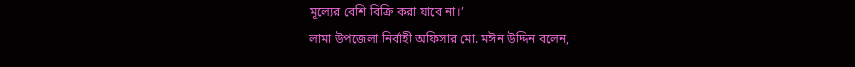মূল্যের বেশি বিক্রি করা যাবে না।’
লামা উপজেলা নির্বাহী অফিসার মো. মঈন উদ্দিন বলেন,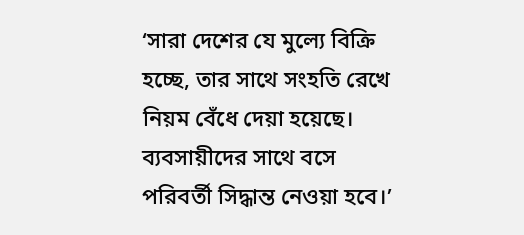‘সারা দেশের যে মুল্যে বিক্রি হচ্ছে, তার সাথে সংহতি রেখে নিয়ম বেঁধে দেয়া হয়েছে। ব্যবসায়ীদের সাথে বসে পরিবর্তী সিদ্ধান্ত নেওয়া হবে।’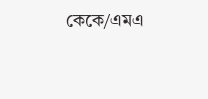কেকে/এমএ